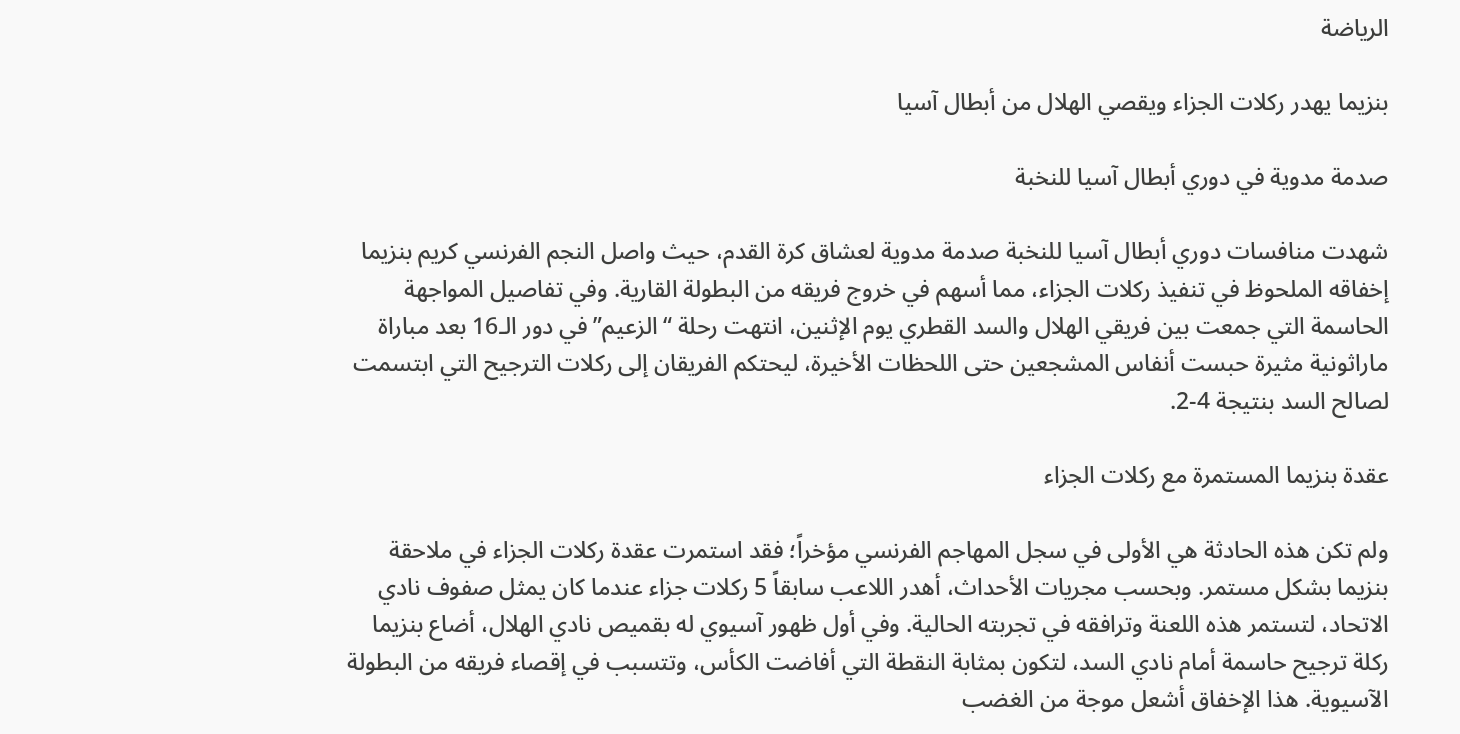الرياضة

بنزيما يهدر ركلات الجزاء ويقصي الهلال من أبطال آسيا

صدمة مدوية في دوري أبطال آسيا للنخبة

شهدت منافسات دوري أبطال آسيا للنخبة صدمة مدوية لعشاق كرة القدم، حيث واصل النجم الفرنسي كريم بنزيما إخفاقه الملحوظ في تنفيذ ركلات الجزاء، مما أسهم في خروج فريقه من البطولة القارية. وفي تفاصيل المواجهة الحاسمة التي جمعت بين فريقي الهلال والسد القطري يوم الإثنين، انتهت رحلة “الزعيم” في دور الـ16 بعد مباراة ماراثونية مثيرة حبست أنفاس المشجعين حتى اللحظات الأخيرة، ليحتكم الفريقان إلى ركلات الترجيح التي ابتسمت لصالح السد بنتيجة 4-2.

عقدة بنزيما المستمرة مع ركلات الجزاء

ولم تكن هذه الحادثة هي الأولى في سجل المهاجم الفرنسي مؤخراً؛ فقد استمرت عقدة ركلات الجزاء في ملاحقة بنزيما بشكل مستمر. وبحسب مجريات الأحداث، أهدر اللاعب سابقاً 5 ركلات جزاء عندما كان يمثل صفوف نادي الاتحاد، لتستمر هذه اللعنة وترافقه في تجربته الحالية. وفي أول ظهور آسيوي له بقميص نادي الهلال، أضاع بنزيما ركلة ترجيح حاسمة أمام نادي السد، لتكون بمثابة النقطة التي أفاضت الكأس، وتتسبب في إقصاء فريقه من البطولة الآسيوية. هذا الإخفاق أشعل موجة من الغضب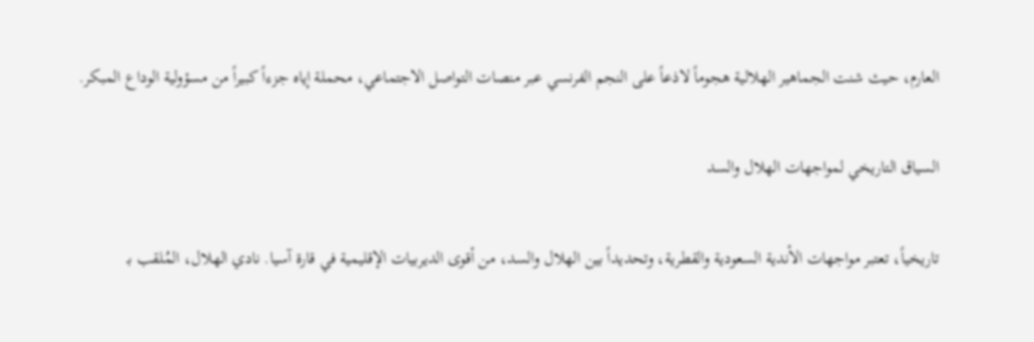العارم، حيث شنت الجماهير الهلالية هجوماً لاذعاً على النجم الفرنسي عبر منصات التواصل الاجتماعي، محملة إياه جزءاً كبيراً من مسؤولية الوداع المبكر.

السياق التاريخي لمواجهات الهلال والسد

تاريخياً، تعتبر مواجهات الأندية السعودية والقطرية، وتحديداً بين الهلال والسد، من أقوى الديربيات الإقليمية في قارة آسيا. نادي الهلال، المُلقب بـ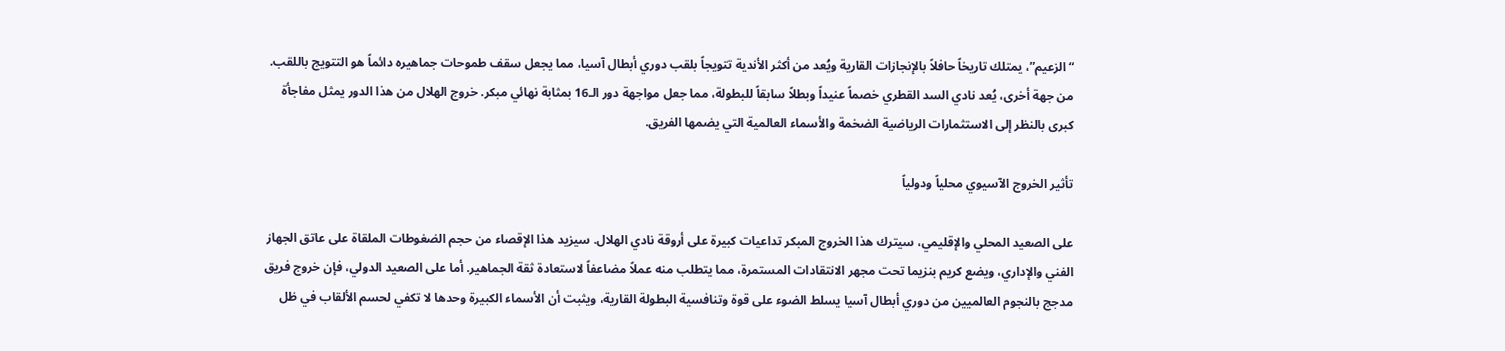“الزعيم”، يمتلك تاريخاً حافلاً بالإنجازات القارية ويُعد من أكثر الأندية تتويجاً بلقب دوري أبطال آسيا، مما يجعل سقف طموحات جماهيره دائماً هو التتويج باللقب. من جهة أخرى، يُعد نادي السد القطري خصماً عنيداً وبطلاً سابقاً للبطولة، مما جعل مواجهة دور الـ16 بمثابة نهائي مبكر. خروج الهلال من هذا الدور يمثل مفاجأة كبرى بالنظر إلى الاستثمارات الرياضية الضخمة والأسماء العالمية التي يضمها الفريق.

تأثير الخروج الآسيوي محلياً ودولياً

على الصعيد المحلي والإقليمي، سيترك هذا الخروج المبكر تداعيات كبيرة على أروقة نادي الهلال. سيزيد هذا الإقصاء من حجم الضغوطات الملقاة على عاتق الجهاز الفني والإداري، ويضع كريم بنزيما تحت مجهر الانتقادات المستمرة، مما يتطلب منه عملاً مضاعفاً لاستعادة ثقة الجماهير. أما على الصعيد الدولي، فإن خروج فريق مدجج بالنجوم العالميين من دوري أبطال آسيا يسلط الضوء على قوة وتنافسية البطولة القارية، ويثبت أن الأسماء الكبيرة وحدها لا تكفي لحسم الألقاب في ظل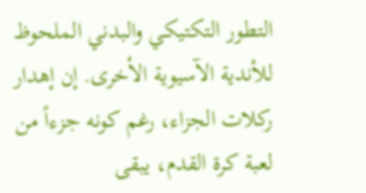التطور التكتيكي والبدني الملحوظ للأندية الآسيوية الأخرى. إن إهدار ركلات الجزاء، رغم كونه جزءاً من لعبة كرة القدم، يبقى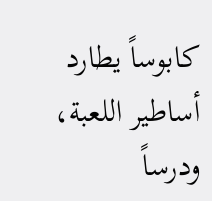كابوساً يطارد أساطير اللعبة، ودرساً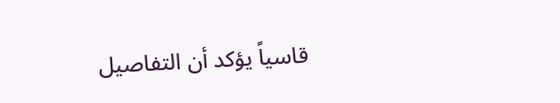قاسياً يؤكد أن التفاصيل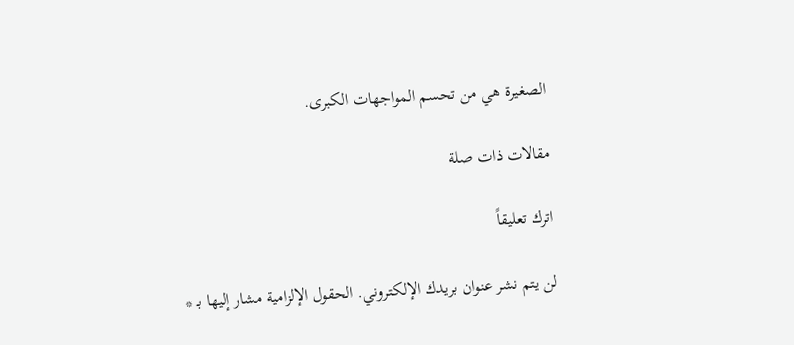الصغيرة هي من تحسم المواجهات الكبرى.

مقالات ذات صلة

اترك تعليقاً

لن يتم نشر عنوان بريدك الإلكتروني. الحقول الإلزامية مشار إليها بـ *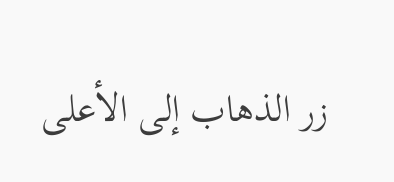زر الذهاب إلى الأعلى